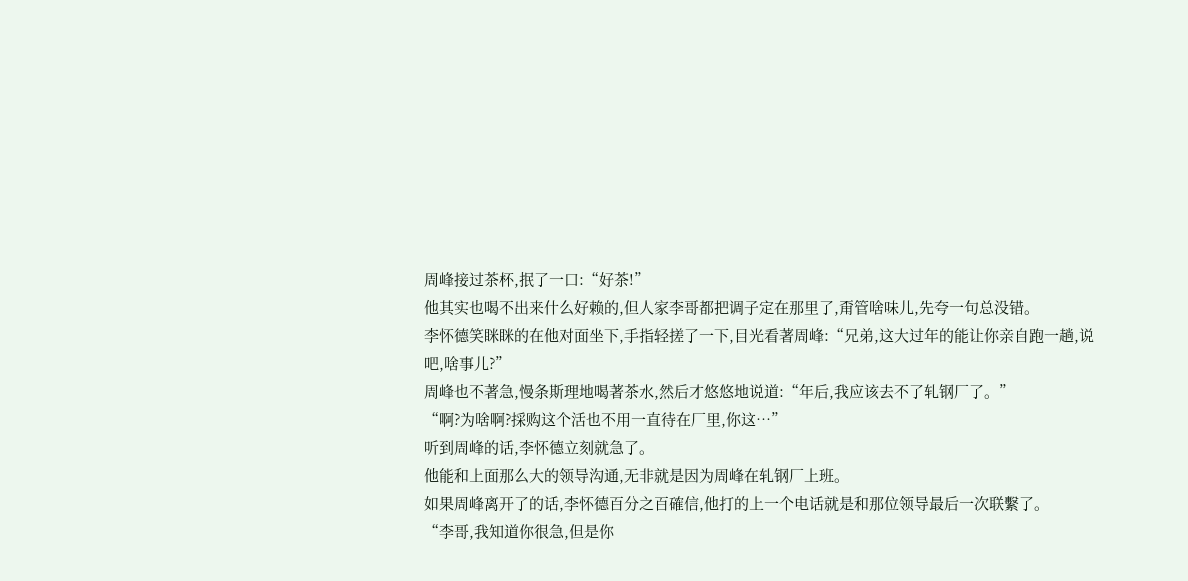周峰接过茶杯,抿了一口:“好茶!”
他其实也喝不出来什么好赖的,但人家李哥都把调子定在那里了,甭管啥味儿,先夸一句总没错。
李怀德笑眯眯的在他对面坐下,手指轻搓了一下,目光看著周峰:“兄弟,这大过年的能让你亲自跑一趟,说吧,啥事儿?”
周峰也不著急,慢条斯理地喝著茶水,然后才悠悠地说道:“年后,我应该去不了轧钢厂了。”
“啊?为啥啊?採购这个活也不用一直待在厂里,你这…”
听到周峰的话,李怀德立刻就急了。
他能和上面那么大的领导沟通,无非就是因为周峰在轧钢厂上班。
如果周峰离开了的话,李怀德百分之百確信,他打的上一个电话就是和那位领导最后一次联繫了。
“李哥,我知道你很急,但是你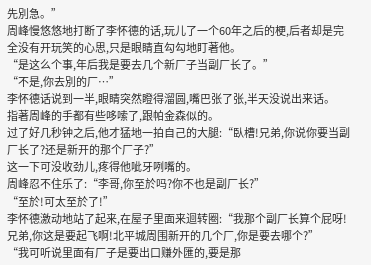先別急。”
周峰慢悠悠地打断了李怀德的话,玩儿了一个60年之后的梗,后者却是完全没有开玩笑的心思,只是眼睛直勾勾地盯著他。
“是这么个事,年后我是要去几个新厂子当副厂长了。”
“不是,你去別的厂…”
李怀德话说到一半,眼睛突然瞪得溜圆,嘴巴张了张,半天没说出来话。
指著周峰的手都有些哆嗦了,跟帕金森似的。
过了好几秒钟之后,他才猛地一拍自己的大腿:“臥槽!兄弟,你说你要当副厂长了?还是新开的那个厂子?”
这一下可没收劲儿,疼得他呲牙咧嘴的。
周峰忍不住乐了:“李哥,你至於吗?你不也是副厂长?”
“至於!可太至於了!”
李怀德激动地站了起来,在屋子里面来迴转圈:“我那个副厂长算个屁呀!兄弟,你这是要起飞啊!北平城周围新开的几个厂,你是要去哪个?”
“我可听说里面有厂子是要出口赚外匯的,要是那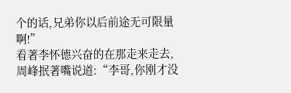个的话,兄弟你以后前途无可限量啊!”
看著李怀德兴奋的在那走来走去,周峰抿著嘴说道:“李哥,你刚才没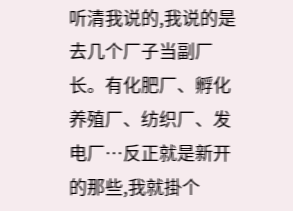听清我说的,我说的是去几个厂子当副厂长。有化肥厂、孵化养殖厂、纺织厂、发电厂…反正就是新开的那些,我就掛个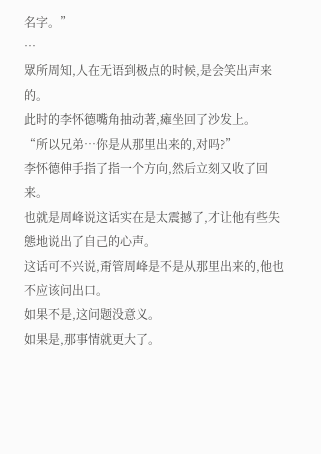名字。”
…
眾所周知,人在无语到极点的时候,是会笑出声来的。
此时的李怀德嘴角抽动著,瘫坐回了沙发上。
“所以兄弟…你是从那里出来的,对吗?”
李怀德伸手指了指一个方向,然后立刻又收了回来。
也就是周峰说这话实在是太震撼了,才让他有些失態地说出了自己的心声。
这话可不兴说,甭管周峰是不是从那里出来的,他也不应该问出口。
如果不是,这问题没意义。
如果是,那事情就更大了。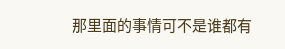那里面的事情可不是谁都有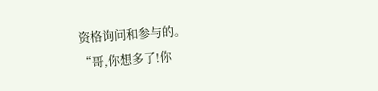资格询问和参与的。
“哥,你想多了!你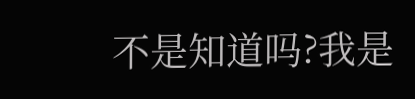不是知道吗?我是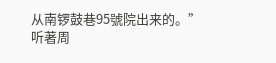从南锣鼓巷95號院出来的。”
听著周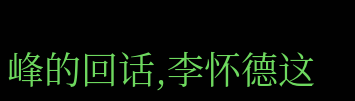峰的回话,李怀德这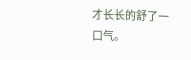才长长的舒了一口气。